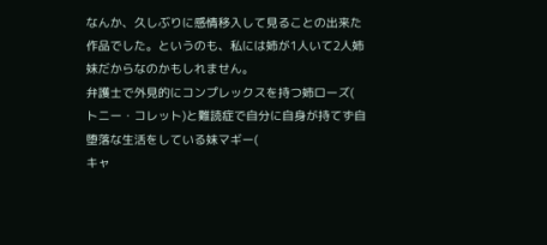なんか、久しぶりに感情移入して見ることの出来た作品でした。というのも、私には姉が1人いて2人姉妹だからなのかもしれません。
弁護士で外見的にコンプレックスを持つ姉ローズ(
トニー・コレット)と難読症で自分に自身が持てず自堕落な生活をしている妹マギー(
キャ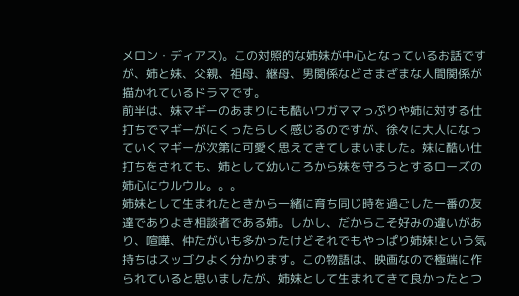メロン・ディアス)。この対照的な姉妹が中心となっているお話ですが、姉と妹、父親、祖母、継母、男関係などさまざまな人間関係が描かれているドラマです。
前半は、妹マギーのあまりにも酷いワガママっぷりや姉に対する仕打ちでマギーがにくったらしく感じるのですが、徐々に大人になっていくマギーが次第に可愛く思えてきてしまいました。妹に酷い仕打ちをされても、姉として幼いころから妹を守ろうとするローズの姉心にウルウル。。。
姉妹として生まれたときから一緒に育ち同じ時を過ごした一番の友達でありよき相談者である姉。しかし、だからこそ好みの違いがあり、喧嘩、仲たがいも多かったけどそれでもやっぱり姉妹!という気持ちはスッゴクよく分かります。この物語は、映画なので極端に作られていると思いましたが、姉妹として生まれてきて良かったとつ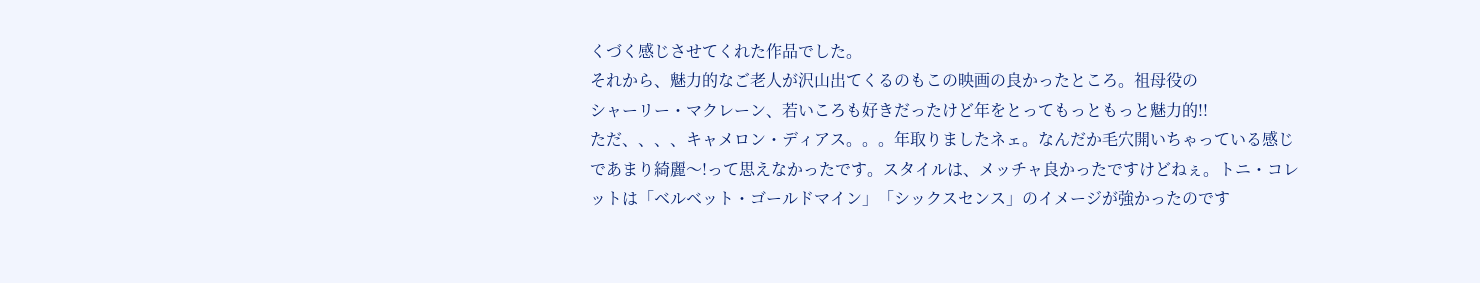くづく感じさせてくれた作品でした。
それから、魅力的なご老人が沢山出てくるのもこの映画の良かったところ。祖母役の
シャーリー・マクレーン、若いころも好きだったけど年をとってもっともっと魅力的!!
ただ、、、、キャメロン・ディアス。。。年取りましたネェ。なんだか毛穴開いちゃっている感じであまり綺麗〜!って思えなかったです。スタイルは、メッチャ良かったですけどねぇ。トニ・コレットは「ベルベット・ゴールドマイン」「シックスセンス」のイメージが強かったのです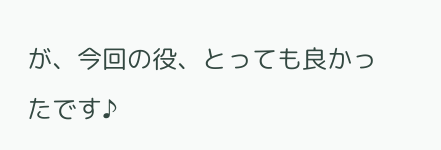が、今回の役、とっても良かったです♪